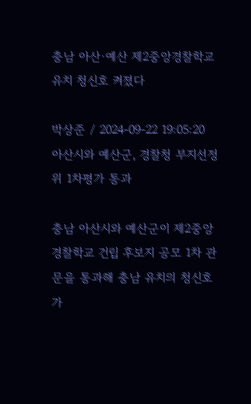충남 아산·예산 제2중앙경찰학교 유치 청신호 켜졌다

박상준 / 2024-09-22 19:05:20
아산시와 예산군, 경찰청 부지선정위 1차평가 통과

충남 아산시와 예산군이 제2중앙경찰학교 건립 후보지 공모 1차 관문을 통과해 충남 유치의 청신호가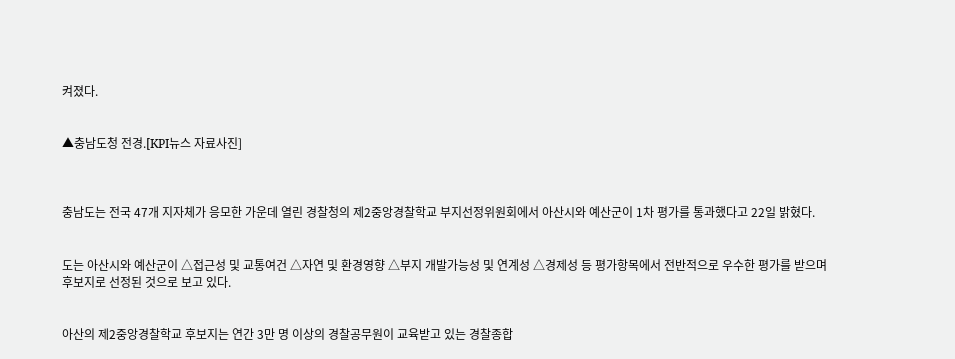켜졌다.


▲충남도청 전경.[KPI뉴스 자료사진]



충남도는 전국 47개 지자체가 응모한 가운데 열린 경찰청의 제2중앙경찰학교 부지선정위원회에서 아산시와 예산군이 1차 평가를 통과했다고 22일 밝혔다.


도는 아산시와 예산군이 △접근성 및 교통여건 △자연 및 환경영향 △부지 개발가능성 및 연계성 △경제성 등 평가항목에서 전반적으로 우수한 평가를 받으며 후보지로 선정된 것으로 보고 있다.


아산의 제2중앙경찰학교 후보지는 연간 3만 명 이상의 경찰공무원이 교육받고 있는 경찰종합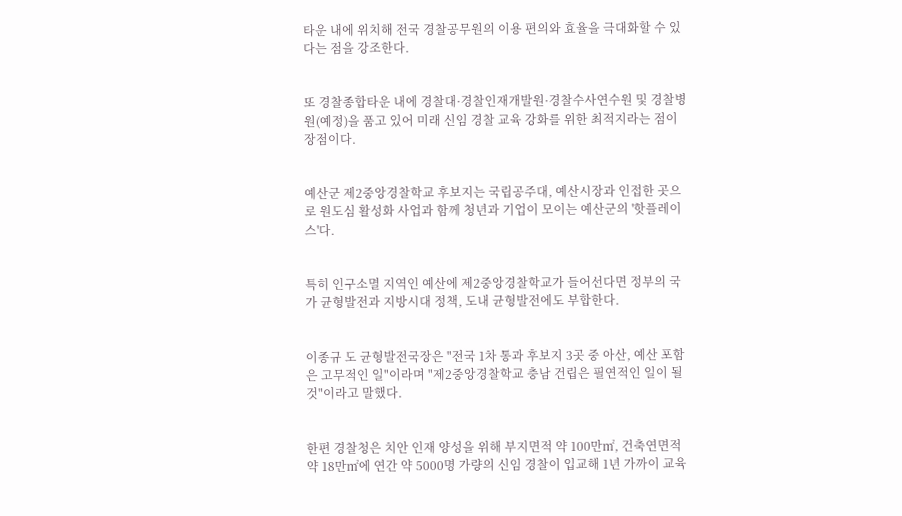타운 내에 위치해 전국 경찰공무원의 이용 편의와 효율을 극대화할 수 있다는 점을 강조한다.


또 경찰종합타운 내에 경찰대·경찰인재개발원·경찰수사연수원 및 경찰병원(예정)을 품고 있어 미래 신임 경찰 교육 강화를 위한 최적지라는 점이 장점이다.


예산군 제2중앙경찰학교 후보지는 국립공주대, 예산시장과 인접한 곳으로 원도심 활성화 사업과 함께 청년과 기업이 모이는 예산군의 '핫플레이스'다.


특히 인구소멸 지역인 예산에 제2중앙경찰학교가 들어선다면 정부의 국가 균형발전과 지방시대 정책, 도내 균형발전에도 부합한다.


이종규 도 균형발전국장은 "전국 1차 통과 후보지 3곳 중 아산, 예산 포함은 고무적인 일"이라며 "제2중앙경찰학교 충남 건립은 필연적인 일이 될 것"이라고 말했다.


한편 경찰청은 치안 인재 양성을 위해 부지면적 약 100만㎡, 건축연면적 약 18만㎡에 연간 약 5000명 가량의 신임 경찰이 입교해 1년 가까이 교육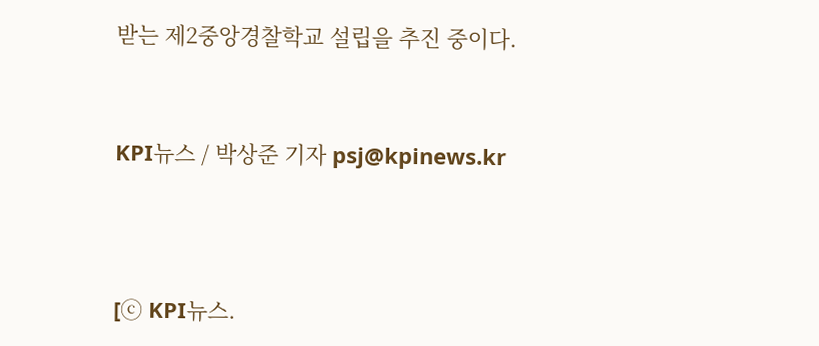받는 제2중앙경찰학교 설립을 추진 중이다.


KPI뉴스 / 박상준 기자 psj@kpinews.kr



[ⓒ KPI뉴스.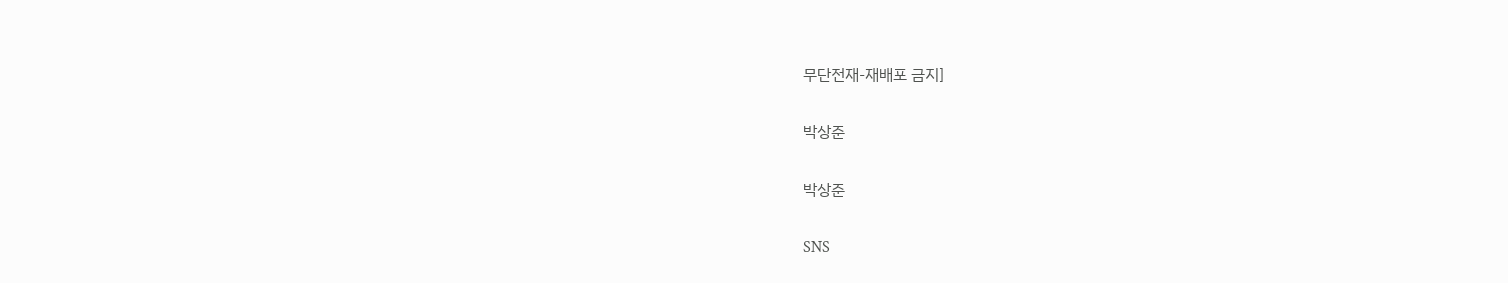무단전재-재배포 금지]

박상준

박상준

SNS